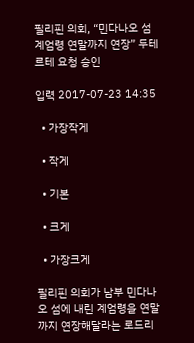필리핀 의회, “민다나오 섬 계엄령 연말까지 연장” 두테르테 요청 승인

입력 2017-07-23 14:35

  • 가장작게

  • 작게

  • 기본

  • 크게

  • 가장크게

필리핀 의회가 남부 민다나오 섬에 내린 계엄령을 연말까지 연장해달라는 로드리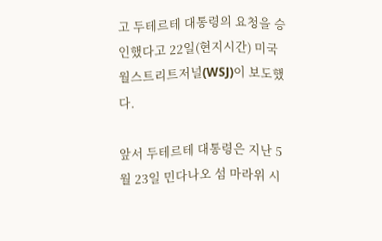고 두테르테 대통령의 요청을 승인했다고 22일(현지시간) 미국 월스트리트저널(WSJ)이 보도했다.

앞서 두테르테 대통령은 지난 5월 23일 민다나오 섬 마라위 시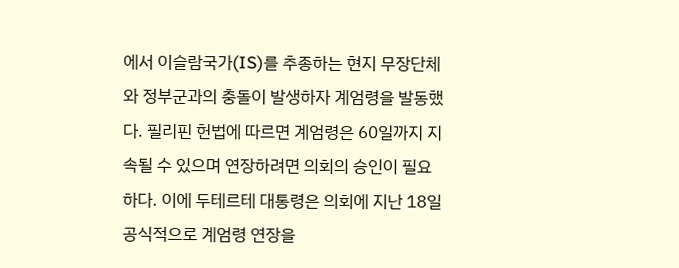에서 이슬람국가(IS)를 추종하는 현지 무장단체와 정부군과의 충돌이 발생하자 계엄령을 발동했다. 필리핀 헌법에 따르면 계엄령은 60일까지 지속될 수 있으며 연장하려면 의회의 승인이 필요하다. 이에 두테르테 대통령은 의회에 지난 18일 공식적으로 계엄령 연장을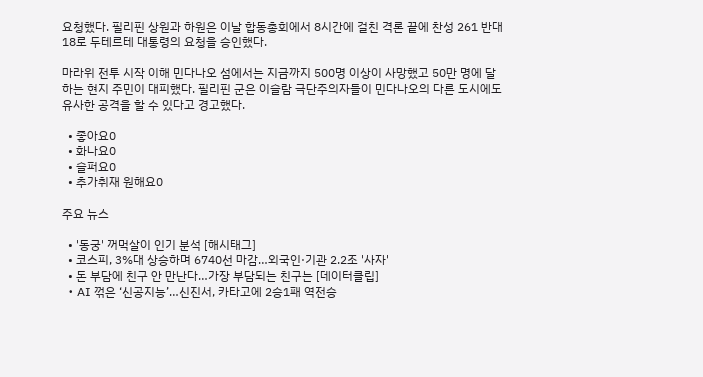요청했다. 필리핀 상원과 하원은 이날 합동총회에서 8시간에 걸친 격론 끝에 찬성 261 반대 18로 두테르테 대통령의 요청을 승인했다.

마라위 전투 시작 이해 민다나오 섬에서는 지금까지 500명 이상이 사망했고 50만 명에 달하는 현지 주민이 대피했다. 필리핀 군은 이슬람 극단주의자들이 민다나오의 다른 도시에도 유사한 공격을 할 수 있다고 경고했다.

  • 좋아요0
  • 화나요0
  • 슬퍼요0
  • 추가취재 원해요0

주요 뉴스

  • '동궁' 꺼먹살이 인기 분석 [해시태그]
  • 코스피, 3%대 상승하며 6740선 마감…외국인·기관 2.2조 '사자'
  • 돈 부담에 친구 안 만난다…가장 부담되는 친구는 [데이터클립]
  • AI 꺾은 ‘신공지능’…신진서, 카타고에 2승1패 역전승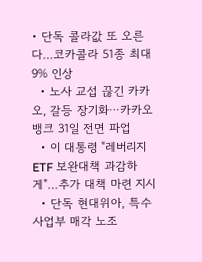• 단독 콜라값 또 오른다…코카콜라 51종 최대 9% 인상
  • 노사 교섭 끊긴 카카오, 갈등 장기화⋯카카오뱅크 31일 전면 파업
  • 이 대통령 "레버리지 ETF 보완대책 과감하게"…추가 대책 마련 지시
  • 단독 현대위아, 특수사업부 매각 노조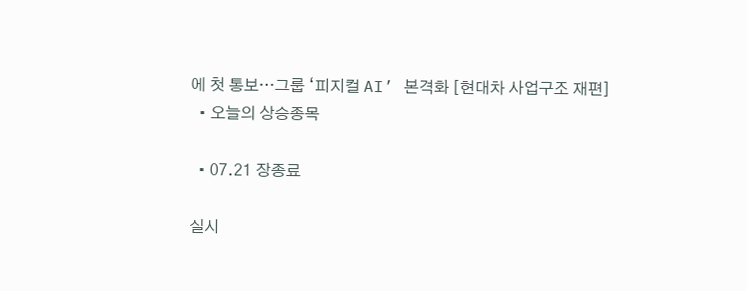에 첫 통보…그룹 ‘피지컬 AI’ 본격화 [현대차 사업구조 재편]
  • 오늘의 상승종목

  • 07.21 장종료

실시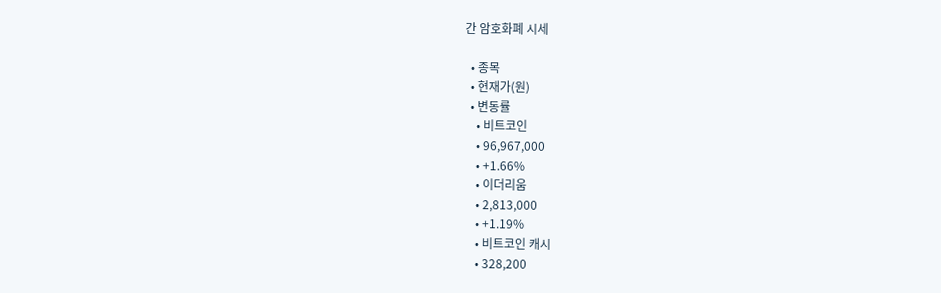간 암호화폐 시세

  • 종목
  • 현재가(원)
  • 변동률
    • 비트코인
    • 96,967,000
    • +1.66%
    • 이더리움
    • 2,813,000
    • +1.19%
    • 비트코인 캐시
    • 328,200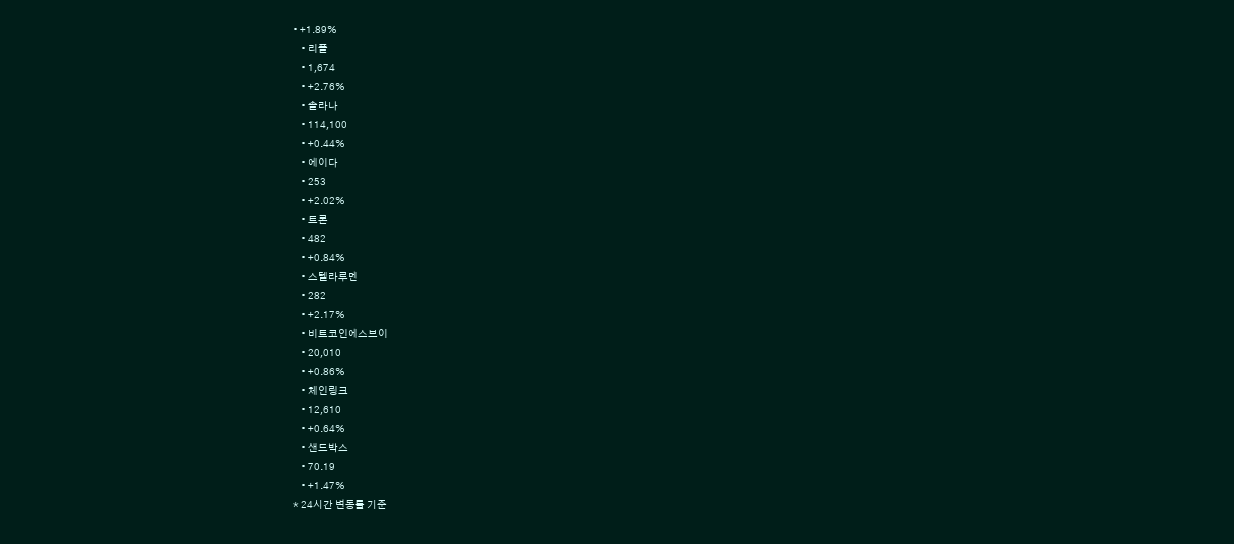• +1.89%
    • 리플
    • 1,674
    • +2.76%
    • 솔라나
    • 114,100
    • +0.44%
    • 에이다
    • 253
    • +2.02%
    • 트론
    • 482
    • +0.84%
    • 스텔라루멘
    • 282
    • +2.17%
    • 비트코인에스브이
    • 20,010
    • +0.86%
    • 체인링크
    • 12,610
    • +0.64%
    • 샌드박스
    • 70.19
    • +1.47%
* 24시간 변동률 기준